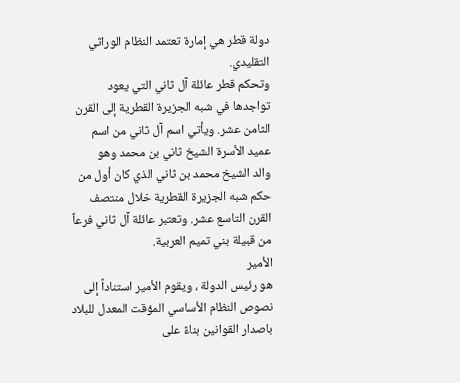دولة قطر هي إمارة تعتمد النظام الوراثي التقليدي.
وتحكم قطر عائلة آل ثاني التي يعود تواجدها في شبه الجزيرة القطرية إلى القرن
الثامن عشر. ويأتي اسم آل ثاني من اسم عميد الأسرة الشيخ ثاني بن محمد وهو
والد الشيخ محمد بن ثاني الذي كان أول من حكم شبه الجزيرة القطرية خلال منتصف
القرن التاسع عشر. وتعتبر عائلة آل ثاني فرعاً من قبيلة بني تميم العربية.
الأمير
هو رئيس الدولة ، ويقوم الأمير استناداً إلى نصوص النظام الأساسي المؤقت المعدل للبلاد باصدار القوانين بناءً على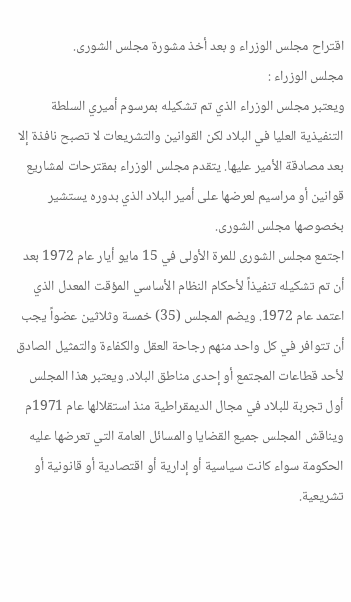اقتراح مجلس الوزراء و بعد أخذ مشورة مجلس الشورى.
مجلس الوزراء :
ويعتبر مجلس الوزراء الذي تم تشكيله بمرسوم أميري السلطة التنفيذية العليا في البلاد لكن القوانين والتشريعات لا تصبح نافذة إلا بعد مصادقة الأمير عليها. يتقدم مجلس الوزراء بمقترحات لمشاريع قوانين أو مراسيم لعرضها على أمير البلاد الذي بدوره يستشير بخصوصها مجلس الشورى.
اجتمع مجلس الشورى للمرة الأولى في 15 مايو أيار عام 1972 بعد أن تم تشكيله تنفيذاً لأحكام النظام الأساسي المؤقت المعدل الذي اعتمد عام 1972. ويضم المجلس (35) خمسة وثلاثين عضواً يجب أن تتوافر في كل واحد منهم رجاحة العقل والكفاءة والتمثيل الصادق لأحد قطاعات المجتمع أو إحدى مناطق البلاد. ويعتبر هذا المجلس أول تجربة للبلاد في مجال الديمقراطية منذ استقلالها عام 1971م ويناقش المجلس جميع القضايا والمسائل العامة التي تعرضها عليه الحكومة سواء كانت سياسية أو إدارية أو اقتصادية أو قانونية أو تشريعية.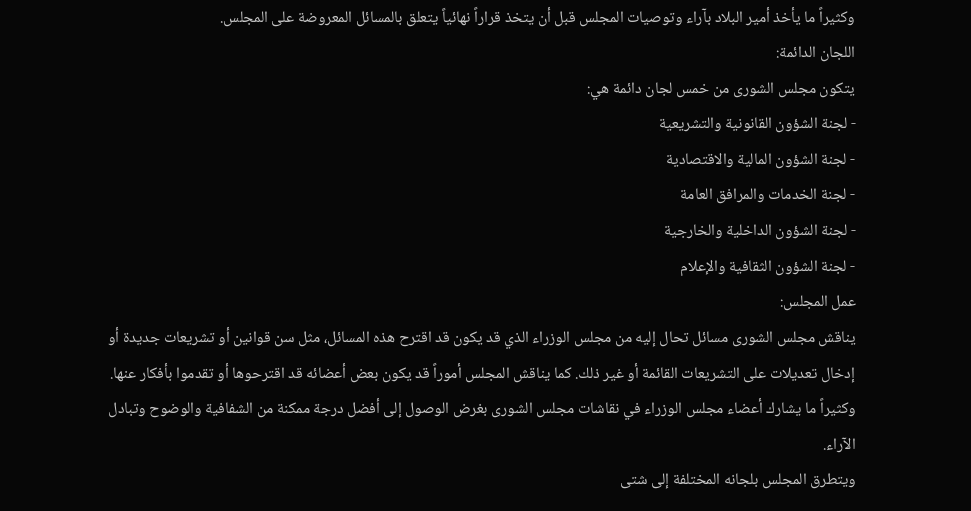وكثيراً ما يأخذ أمير البلاد بآراء وتوصيات المجلس قبل أن يتخذ قراراً نهائياً يتعلق بالمسائل المعروضة على المجلس.
اللجان الدائمة:
يتكون مجلس الشورى من خمس لجان دائمة هي:
- لجنة الشؤون القانونية والتشريعية
- لجنة الشؤون المالية والاقتصادية
- لجنة الخدمات والمرافق العامة
- لجنة الشؤون الداخلية والخارجية
- لجنة الشؤون الثقافية والإعلام
عمل المجلس:
يناقش مجلس الشورى مسائل تحال إليه من مجلس الوزراء الذي قد يكون قد اقترح هذه المسائل، مثل سن قوانين أو تشريعات جديدة أو إدخال تعديلات على التشريعات القائمة أو غير ذلك. كما يناقش المجلس أموراً قد يكون بعض أعضائه قد اقترحوها أو تقدموا بأفكار عنها. وكثيراً ما يشارك أعضاء مجلس الوزراء في نقاشات مجلس الشورى بغرض الوصول إلى أفضل درجة ممكنة من الشفافية والوضوح وتبادل الآراء.
ويتطرق المجلس بلجانه المختلفة إلى شتى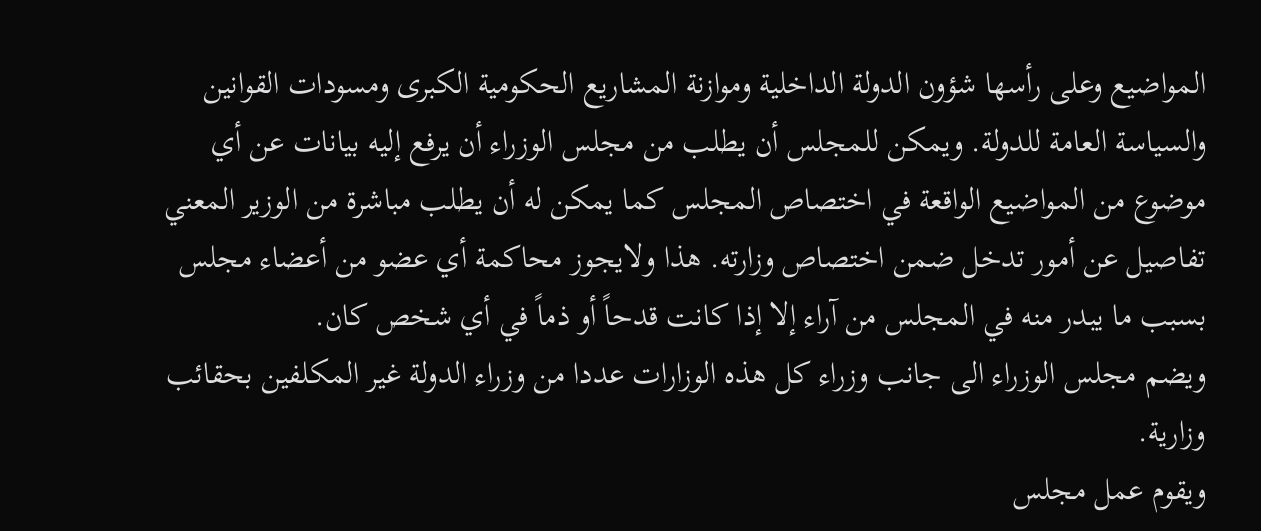المواضيع وعلى رأسها شؤون الدولة الداخلية وموازنة المشاريع الحكومية الكبرى ومسودات القوانين والسياسة العامة للدولة. ويمكن للمجلس أن يطلب من مجلس الوزراء أن يرفع إليه بيانات عن أي موضوع من المواضيع الواقعة في اختصاص المجلس كما يمكن له أن يطلب مباشرة من الوزير المعني تفاصيل عن أمور تدخل ضمن اختصاص وزارته. هذا ولايجوز محاكمة أي عضو من أعضاء مجلس بسبب ما يبدر منه في المجلس من آراء إلا إذا كانت قدحاً أو ذماً في أي شخص كان.
ويضم مجلس الوزراء الى جانب وزراء كل هذه الوزارات عددا من وزراء الدولة غير المكلفين بحقائب وزارية.
ويقوم عمل مجلس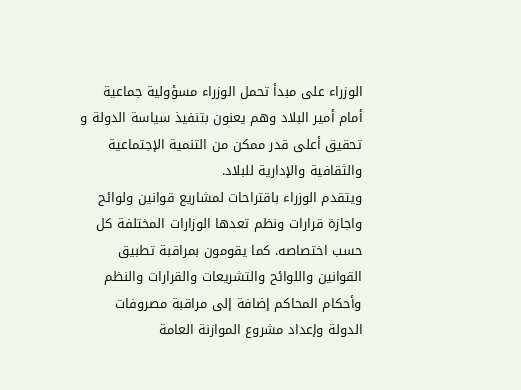الوزراء على مبدأ تحمل الوزراء مسؤولية جماعية أمام أمير البلاد وهم يعنون بتنفيذ سياسة الدولة و تحقيق أعلى قدر ممكن من التنمية الإجتماعية والثقافية والإدارية للبلاد.
ويتقدم الوزراء باقتراحات لمشاريع قوانين ولوائح واجازة قرارات ونظم تعدها الوزارات المختلفة كل حسب اختصاصه. كما يقومون بمراقبة تطبيق القوانين واللوائح والتشريعات والقرارات والنظم وأحكام المحاكم إضافة إلى مراقبة مصروفات الدولة وإعداد مشروع الموازنة العامة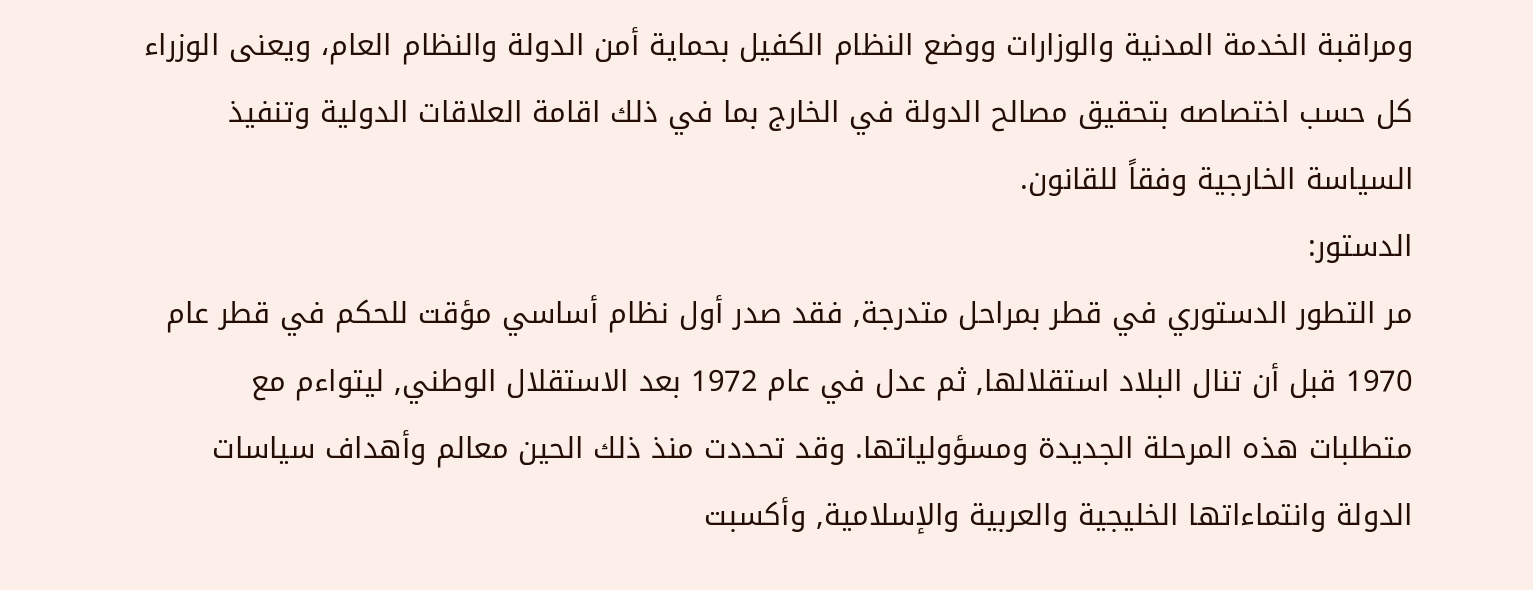ومراقبة الخدمة المدنية والوزارات ووضع النظام الكفيل بحماية أمن الدولة والنظام العام، ويعنى الوزراء كل حسب اختصاصه بتحقيق مصالح الدولة في الخارج بما في ذلك اقامة العلاقات الدولية وتنفيذ السياسة الخارجية وفقاً للقانون.
الدستور:
مر التطور الدستوري في قطر بمراحل متدرجة, فقد صدر أول نظام أساسي مؤقت للحكم في قطر عام 1970 قبل أن تنال البلاد استقلالها, ثم عدل في عام 1972 بعد الاستقلال الوطني, ليتواءم مع متطلبات هذه المرحلة الجديدة ومسؤولياتها. وقد تحددت منذ ذلك الحين معالم وأهداف سياسات الدولة وانتماءاتها الخليجية والعربية والإسلامية, وأكسبت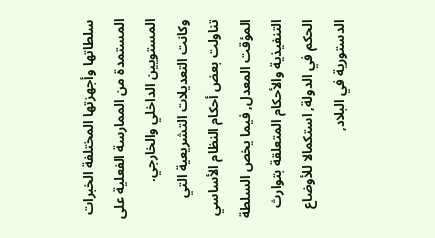سلطاتها وأجهزتها المختلفة الخبرات المستمدة من الممارسة الفعلية على المستويين الداخلي والخارجي.
وكانت التعديلات التشريعية التي تناولت بعض أحكام النظام الأساسي المؤقت المعدل, فيما يخص السلطة التنفيذية والأحكام المتعلقة بتوارث الحكم في الدولة, استكمالا للأوضاع الدستورية في البلاد,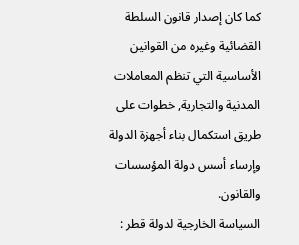كما كان إصدار قانون السلطة القضائية وغيره من القوانين الأساسية التي تنظم المعاملات المدنية والتجارية, خطوات على طريق استكمال بناء أجهزة الدولة وإرساء أسس دولة المؤسسات والقانون.
السياسة الخارجية لدولة قطر :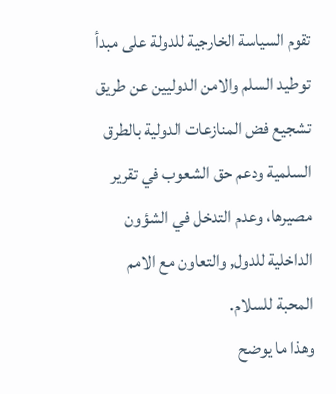تقوم السياسة الخارجية للدولة على مبدأ توطيد السلم والامن الدوليين عن طريق تشجيع فض المنازعات الدولية بالطرق السلمية ودعم حق الشعوب في تقرير مصيرها، وعدم التدخل في الشؤون الداخلية للدول‚ والتعاون مع الامم المحبة للسلام.
وهذا ما يوضح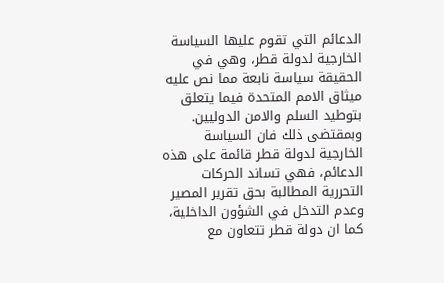الدعائم التي تقوم عليها السياسة الخارجية لدولة قطر، وهي في الحقيقة سياسة نابعة مما نص عليه ميثاق الامم المتحدة فيما يتعلق بتوطيد السلم والامن الدوليين.
وبمقتضى ذلك فان السياسة الخارجية لدولة قطر قائمة على هذه الدعائم، فهي تساند الحركات التحررية المطالبة بحق تقرير المصير وعدم التدخل في الشؤون الداخلية، كما ان دولة قطر تتعاون مع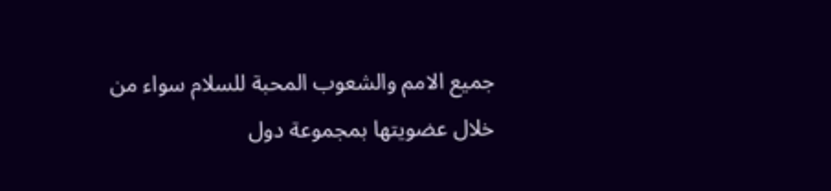جميع الامم والشعوب المحبة للسلام سواء من خلال عضويتها بمجموعة دول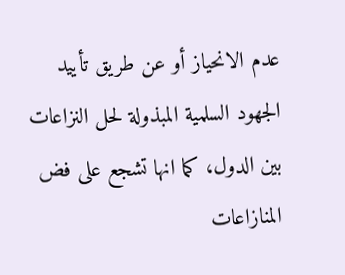عدم الانحياز أو عن طريق تأييد الجهود السلمية المبذولة لحل النزاعات بين الدول، كما انها تشجع على فض المنازاعات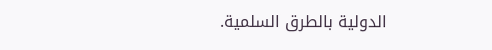الدولية بالطرق السلمية.